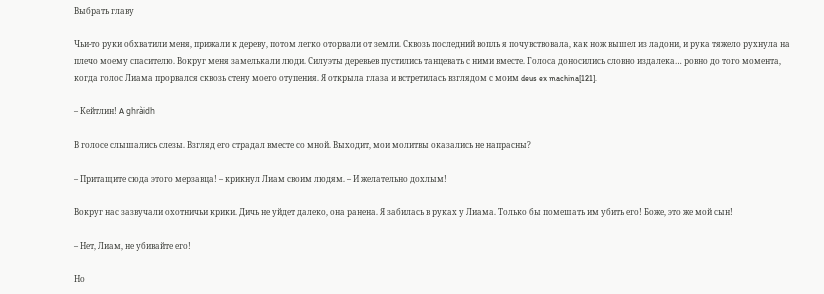Выбрать главу

Чьи-то руки обхватили меня, прижали к дереву, потом легко оторвали от земли. Сквозь последний вопль я почувствовала, как нож вышел из ладони, и рука тяжело рухнула на плечо моему спасителю. Вокруг меня замелькали люди. Силуэты деревьев пустились танцевать с ними вместе. Голоса доносились словно издалека… ровно до того момента, когда голос Лиама прорвался сквозь стену моего отупения. Я открыла глаза и встретилась взглядом с моим deus ex machina[121].

– Кейтлин! A ghràidh

В голосе слышались слезы. Взгляд его страдал вместе со мной. Выходит, мои молитвы оказались не напрасны?

– Притащите сюда этого мерзавца! – крикнул Лиам своим людям. – И желательно дохлым!

Вокруг нас зазвучали охотничьи крики. Дичь не уйдет далеко, она ранена. Я забилась в руках у Лиама. Только бы помешать им убить его! Боже, это же мой сын!

– Нет, Лиам, не убивайте его!

Но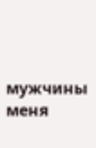мужчины меня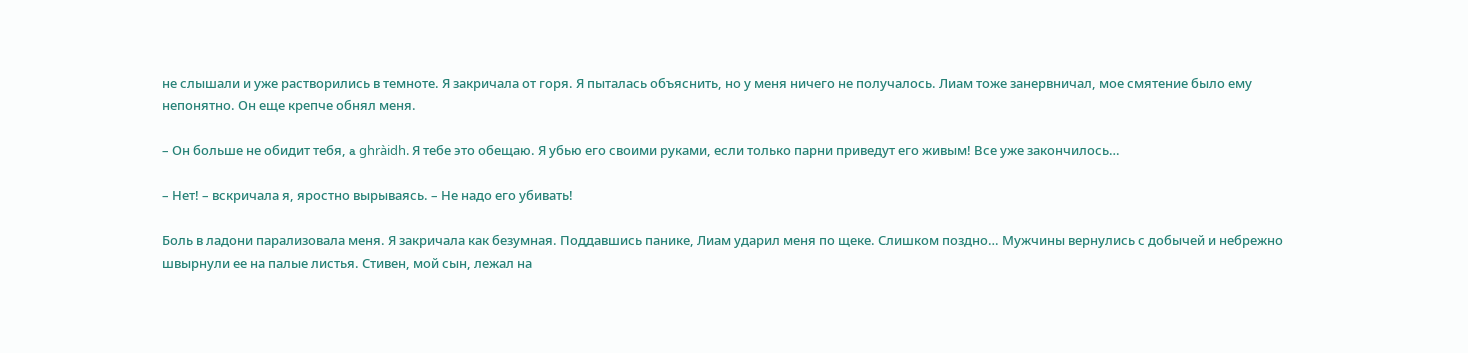не слышали и уже растворились в темноте. Я закричала от горя. Я пыталась объяснить, но у меня ничего не получалось. Лиам тоже занервничал, мое смятение было ему непонятно. Он еще крепче обнял меня.

– Он больше не обидит тебя, a ghràidh. Я тебе это обещаю. Я убью его своими руками, если только парни приведут его живым! Все уже закончилось…

– Нет! – вскричала я, яростно вырываясь. – Не надо его убивать!

Боль в ладони парализовала меня. Я закричала как безумная. Поддавшись панике, Лиам ударил меня по щеке. Слишком поздно… Мужчины вернулись с добычей и небрежно швырнули ее на палые листья. Стивен, мой сын, лежал на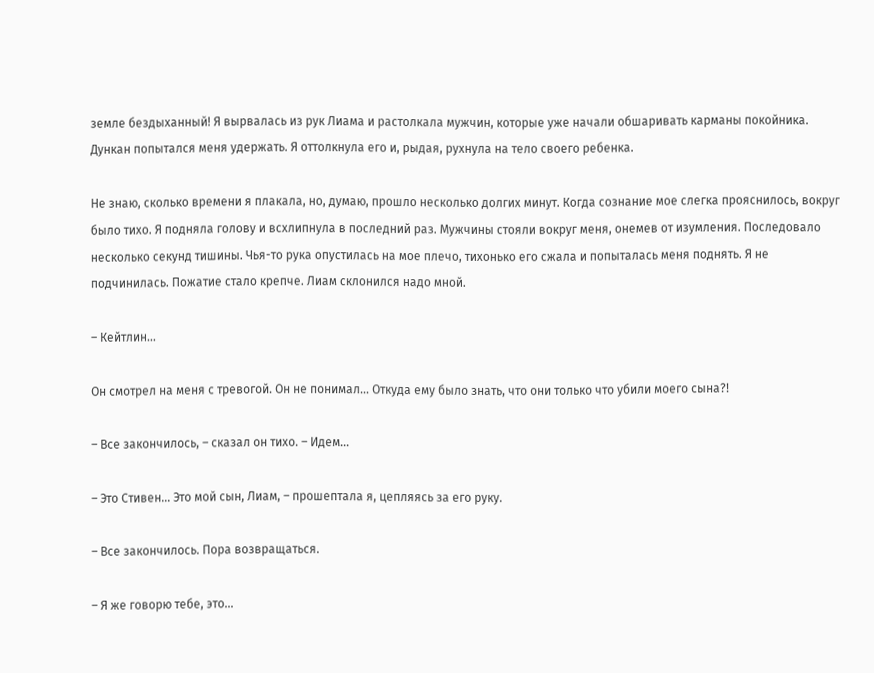земле бездыханный! Я вырвалась из рук Лиама и растолкала мужчин, которые уже начали обшаривать карманы покойника. Дункан попытался меня удержать. Я оттолкнула его и, рыдая, рухнула на тело своего ребенка.

Не знаю, сколько времени я плакала, но, думаю, прошло несколько долгих минут. Когда сознание мое слегка прояснилось, вокруг было тихо. Я подняла голову и всхлипнула в последний раз. Мужчины стояли вокруг меня, онемев от изумления. Последовало несколько секунд тишины. Чья-то рука опустилась на мое плечо, тихонько его сжала и попыталась меня поднять. Я не подчинилась. Пожатие стало крепче. Лиам склонился надо мной.

– Кейтлин…

Он смотрел на меня с тревогой. Он не понимал… Откуда ему было знать, что они только что убили моего сына?!

– Все закончилось, – сказал он тихо. – Идем…

– Это Стивен… Это мой сын, Лиам, – прошептала я, цепляясь за его руку.

– Все закончилось. Пора возвращаться.

– Я же говорю тебе, это…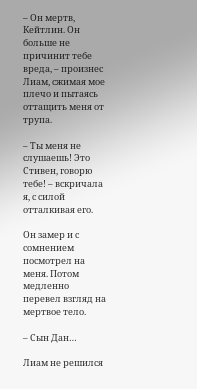– Он мертв, Кейтлин. Он больше не причинит тебе вреда, – произнес Лиам, сжимая мое плечо и пытаясь оттащить меня от трупа.

– Ты меня не слушаешь! Это Стивен, говорю тебе! – вскричала я, с силой отталкивая его.

Он замер и с сомнением посмотрел на меня. Потом медленно перевел взгляд на мертвое тело.

– Сын Дан…

Лиам не решился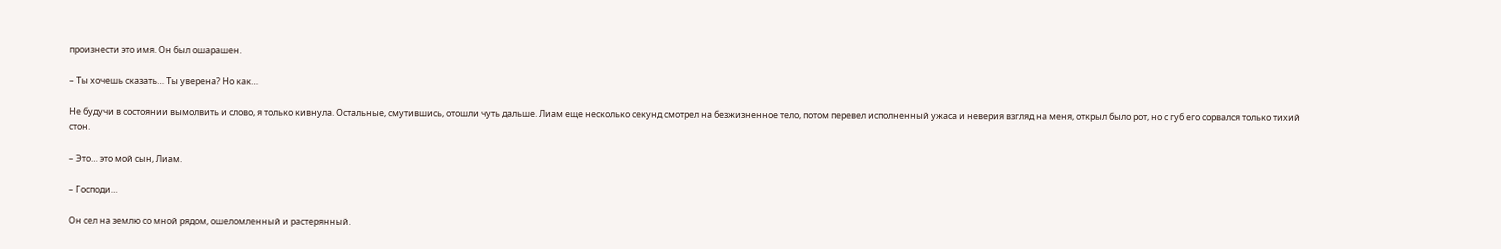произнести это имя. Он был ошарашен.

– Ты хочешь сказать… Ты уверена? Но как…

Не будучи в состоянии вымолвить и слово, я только кивнула. Остальные, смутившись, отошли чуть дальше. Лиам еще несколько секунд смотрел на безжизненное тело, потом перевел исполненный ужаса и неверия взгляд на меня, открыл было рот, но с губ его сорвался только тихий стон.

– Это… это мой сын, Лиам.

– Господи…

Он сел на землю со мной рядом, ошеломленный и растерянный.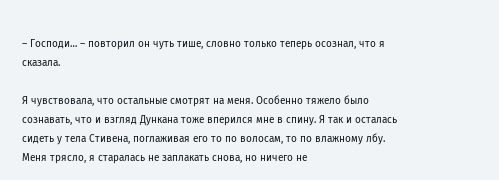– Господи… – повторил он чуть тише, словно только теперь осознал, что я сказала.

Я чувствовала, что остальные смотрят на меня. Особенно тяжело было сознавать, что и взгляд Дункана тоже вперился мне в спину. Я так и осталась сидеть у тела Стивена, поглаживая его то по волосам, то по влажному лбу. Меня трясло, я старалась не заплакать снова, но ничего не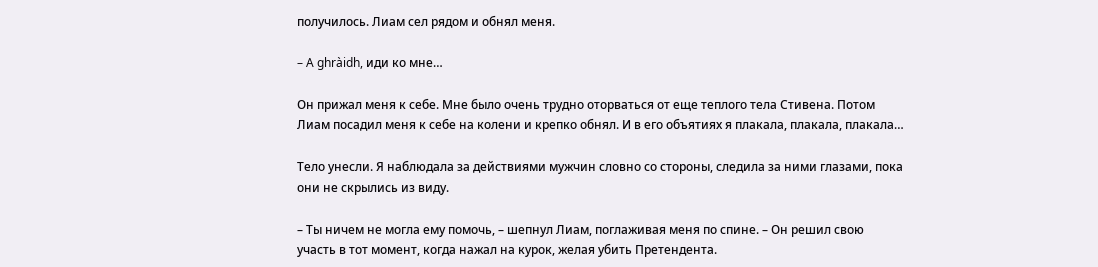получилось. Лиам сел рядом и обнял меня.

– A ghràidh, иди ко мне…

Он прижал меня к себе. Мне было очень трудно оторваться от еще теплого тела Стивена. Потом Лиам посадил меня к себе на колени и крепко обнял. И в его объятиях я плакала, плакала, плакала…

Тело унесли. Я наблюдала за действиями мужчин словно со стороны, следила за ними глазами, пока они не скрылись из виду.

– Ты ничем не могла ему помочь, – шепнул Лиам, поглаживая меня по спине. – Он решил свою участь в тот момент, когда нажал на курок, желая убить Претендента.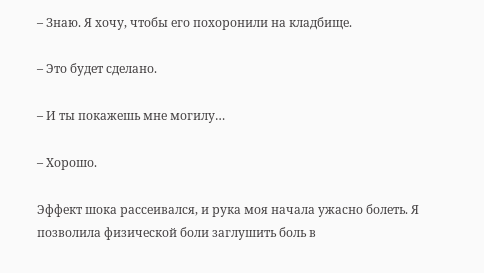– Знаю. Я хочу, чтобы его похоронили на кладбище.

– Это будет сделано.

– И ты покажешь мне могилу…

– Хорошо.

Эффект шока рассеивался, и рука моя начала ужасно болеть. Я позволила физической боли заглушить боль в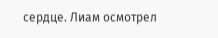сердце. Лиам осмотрел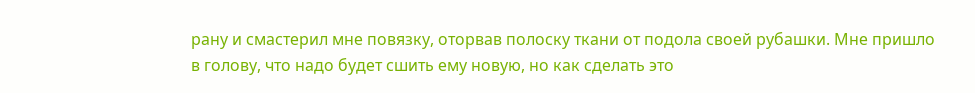рану и смастерил мне повязку, оторвав полоску ткани от подола своей рубашки. Мне пришло в голову, что надо будет сшить ему новую, но как сделать это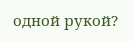одной рукой?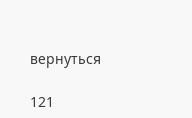вернуться

121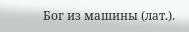Бог из машины (лат.).